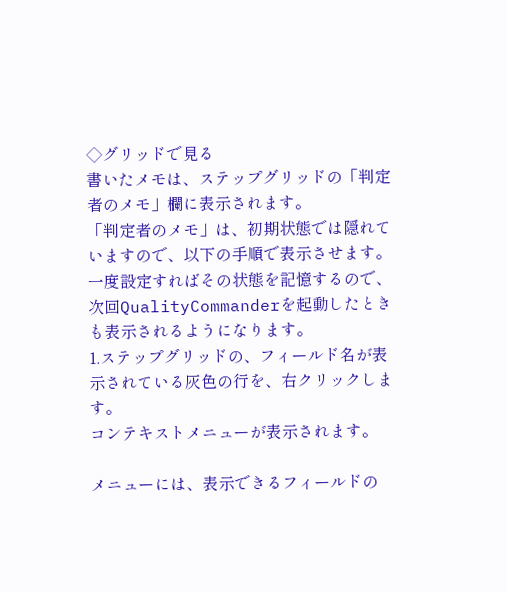◇グリッドで見る
書いたメモは、ステップグリッドの「判定者のメモ」欄に表示されます。
「判定者のメモ」は、初期状態では隠れていますので、以下の手順で表示させます。
一度設定すればその状態を記憶するので、次回QualityCommanderを起動したときも表示されるようになります。
1.ステップグリッドの、フィールド名が表示されている灰色の行を、右クリックします。
コンテキストメニューが表示されます。

メニューには、表示できるフィールドの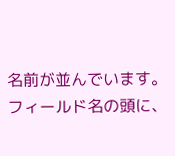名前が並んでいます。
フィールド名の頭に、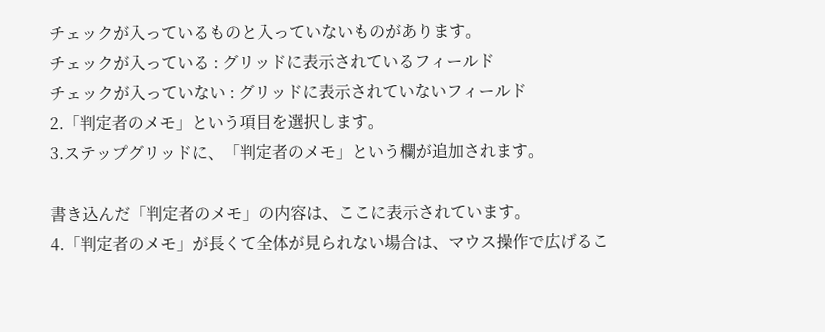チェックが入っているものと入っていないものがあります。
チェックが入っている : グリッドに表示されているフィールド
チェックが入っていない : グリッドに表示されていないフィールド
2.「判定者のメモ」という項目を選択します。
3.ステップグリッドに、「判定者のメモ」という欄が追加されます。

書き込んだ「判定者のメモ」の内容は、ここに表示されています。
4.「判定者のメモ」が長くて全体が見られない場合は、マウス操作で広げるこ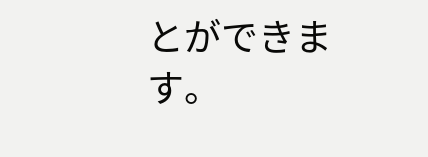とができます。